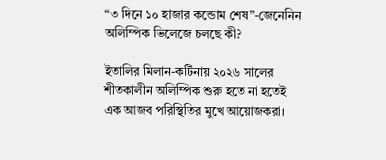“৩ দিনে ১০ হাজার কন্ডোম শেষ”-জেনেনিন অলিম্পিক ভিলেজে চলছে কী?

ইতালির মিলান-কর্টিনায় ২০২৬ সালের শীতকালীন অলিম্পিক শুরু হতে না হতেই এক আজব পরিস্থিতির মুখে আয়োজকরা।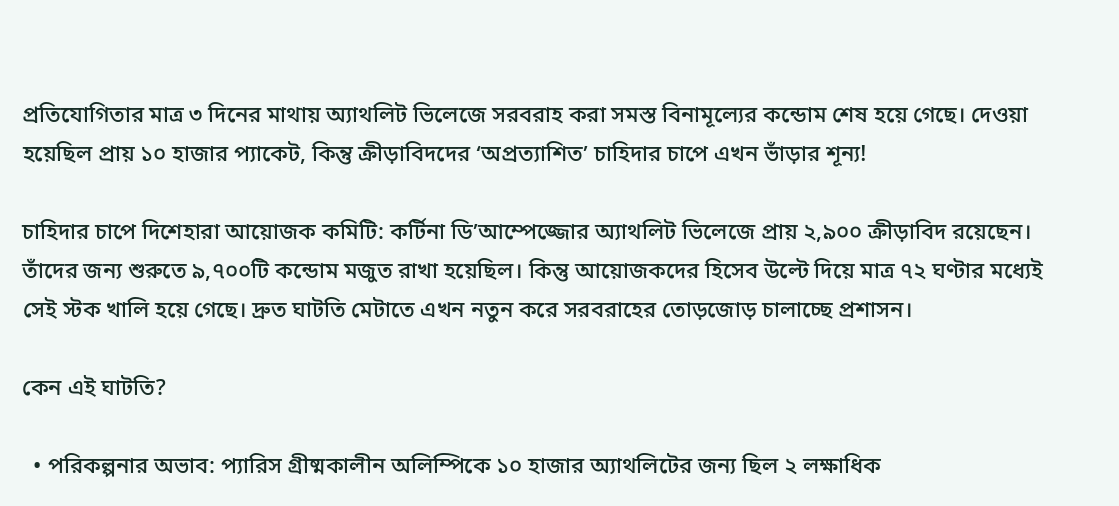প্রতিযোগিতার মাত্র ৩ দিনের মাথায় অ্যাথলিট ভিলেজে সরবরাহ করা সমস্ত বিনামূল্যের কন্ডোম শেষ হয়ে গেছে। দেওয়া হয়েছিল প্রায় ১০ হাজার প্যাকেট, কিন্তু ক্রীড়াবিদদের ‘অপ্রত্যাশিত’ চাহিদার চাপে এখন ভাঁড়ার শূন্য!

চাহিদার চাপে দিশেহারা আয়োজক কমিটি: কর্টিনা ডি’আম্পেজ্জোর অ্যাথলিট ভিলেজে প্রায় ২,৯০০ ক্রীড়াবিদ রয়েছেন। তাঁদের জন্য শুরুতে ৯,৭০০টি কন্ডোম মজুত রাখা হয়েছিল। কিন্তু আয়োজকদের হিসেব উল্টে দিয়ে মাত্র ৭২ ঘণ্টার মধ্যেই সেই স্টক খালি হয়ে গেছে। দ্রুত ঘাটতি মেটাতে এখন নতুন করে সরবরাহের তোড়জোড় চালাচ্ছে প্রশাসন।

কেন এই ঘাটতি?

  • পরিকল্পনার অভাব: প্যারিস গ্রীষ্মকালীন অলিম্পিকে ১০ হাজার অ্যাথলিটের জন্য ছিল ২ লক্ষাধিক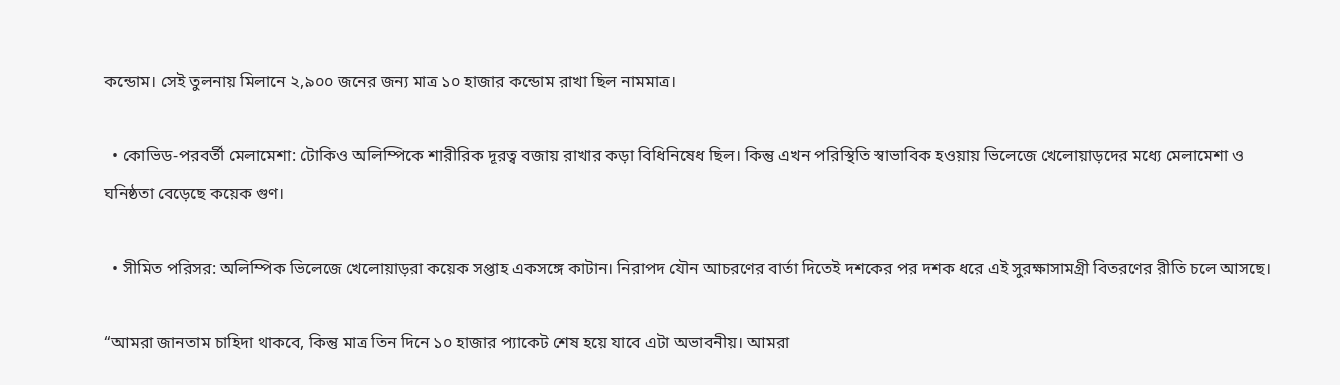কন্ডোম। সেই তুলনায় মিলানে ২,৯০০ জনের জন্য মাত্র ১০ হাজার কন্ডোম রাখা ছিল নামমাত্র।

  • কোভিড-পরবর্তী মেলামেশা: টোকিও অলিম্পিকে শারীরিক দূরত্ব বজায় রাখার কড়া বিধিনিষেধ ছিল। কিন্তু এখন পরিস্থিতি স্বাভাবিক হওয়ায় ভিলেজে খেলোয়াড়দের মধ্যে মেলামেশা ও ঘনিষ্ঠতা বেড়েছে কয়েক গুণ।

  • সীমিত পরিসর: অলিম্পিক ভিলেজে খেলোয়াড়রা কয়েক সপ্তাহ একসঙ্গে কাটান। নিরাপদ যৌন আচরণের বার্তা দিতেই দশকের পর দশক ধরে এই সুরক্ষাসামগ্রী বিতরণের রীতি চলে আসছে।

“আমরা জানতাম চাহিদা থাকবে, কিন্তু মাত্র তিন দিনে ১০ হাজার প্যাকেট শেষ হয়ে যাবে এটা অভাবনীয়। আমরা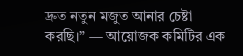দ্রুত নতুন মজুত আনার চেষ্টা করছি।” — আয়োজক কমিটির এক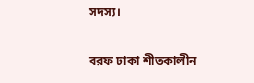সদস্য।

বরফ ঢাকা শীতকালীন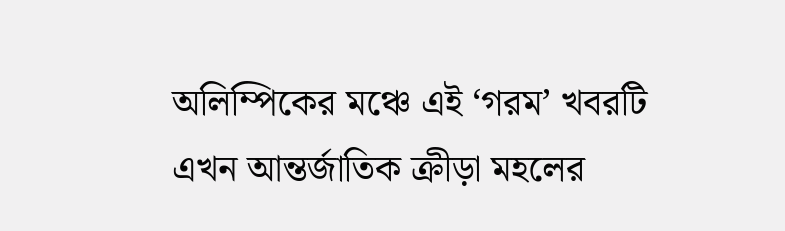অলিম্পিকের মঞ্চে এই ‘গরম’ খবরটি এখন আন্তর্জাতিক ক্রীড়া মহলের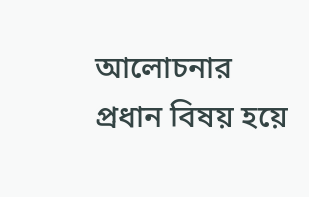আলোচনার প্রধান বিষয় হয়ে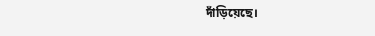দাঁড়িয়েছে।